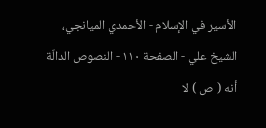الأسير في الإسلام - الأحمدي الميانجي، الشيخ علي - الصفحة ١١٠ - النصوص الدالّة أنه ( ص ) لا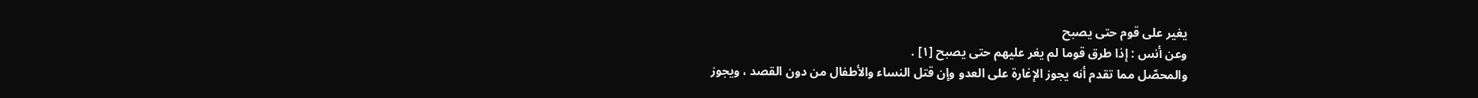يغير على قوم حتى يصبح
وعن أنس : إذا طرق قوما لم يغر عليهم حتى يصبح [١] .
والمحصّل مما تقدم أنه يجوز الإغارة على العدو وإن قتل النساء والأطفال من دون القصد ، ويجوز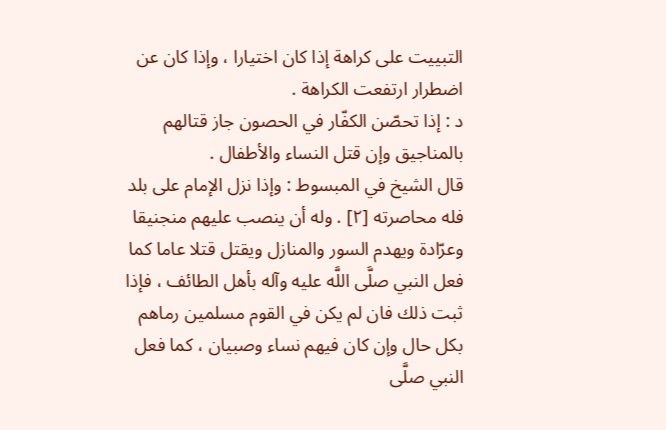التبييت على كراهة إذا كان اختيارا ، وإذا كان عن اضطرار ارتفعت الكراهة .
د : إذا تحصّن الكفّار في الحصون جاز قتالهم بالمناجيق وإن قتل النساء والأطفال .
قال الشيخ في المبسوط : وإذا نزل الإمام على بلد فله محاصرته [٢] . وله أن ينصب عليهم منجنيقا وعرّادة ويهدم السور والمنازل ويقتل قتلا عاما كما فعل النبي صلَّى اللَّه عليه وآله بأهل الطائف ، فإذا ثبت ذلك فان لم يكن في القوم مسلمين رماهم بكل حال وإن كان فيهم نساء وصبيان ، كما فعل النبي صلَّى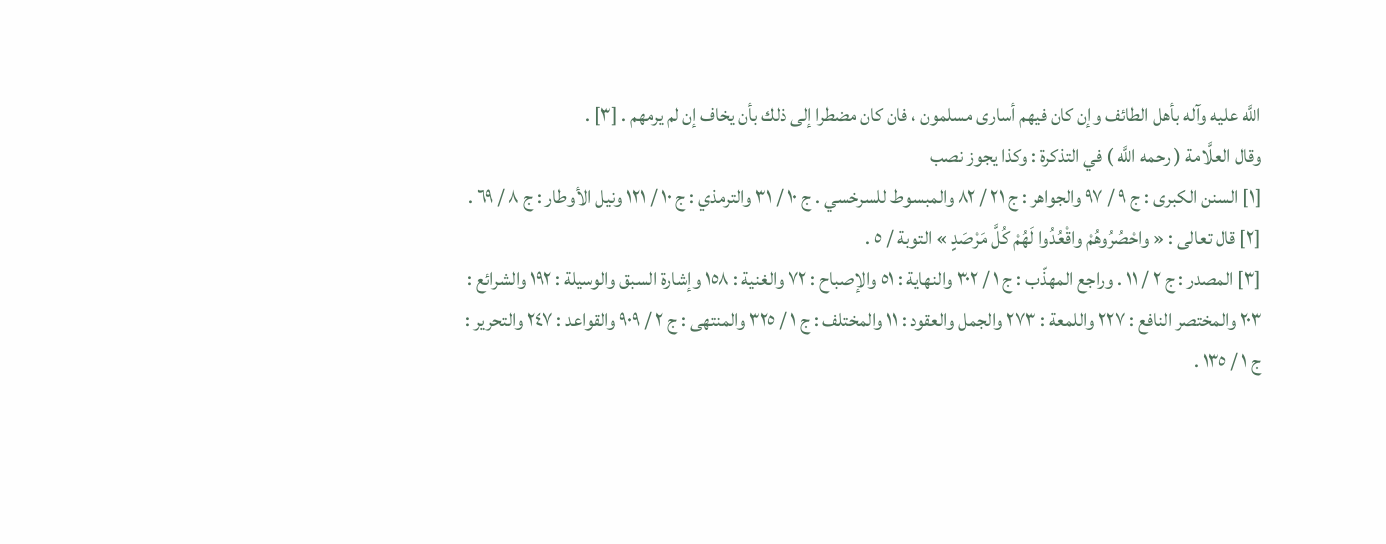اللَّه عليه وآله بأهل الطائف وإن كان فيهم أسارى مسلمون ، فان كان مضطرا إلى ذلك بأن يخاف إن لم يرمهم . [٣] .
وقال العلَّامة ( رحمه اللَّه ) في التذكرة : وكذا يجوز نصب
[١] السنن الكبرى : ج ٩ / ٩٧ والجواهر : ج ٢١ / ٨٢ والمبسوط للسرخسي . ج ١٠ / ٣١ والترمذي : ج ١٠ / ١٢١ ونيل الأوطار : ج ٨ / ٦٩ .
[٢] قال تعالى : « واحْصُرُوهُمْ واقْعُدُوا لَهُمْ كُلَّ مَرْصَدٍ » التوبة / ٥ .
[٣] المصدر : ج ٢ / ١١ . وراجع المهذّب : ج ١ / ٣٠٢ والنهاية : ٥١ والإصباح : ٧٢ والغنية : ١٥٨ وإشارة السبق والوسيلة : ١٩٢ والشرائع : ٢٠٣ والمختصر النافع : ٢٢٧ واللمعة : ٢٧٣ والجمل والعقود : ١١ والمختلف : ج ١ / ٣٢٥ والمنتهى : ج ٢ / ٩٠٩ والقواعد : ٢٤٧ والتحرير : ج ١ / ١٣٥ .